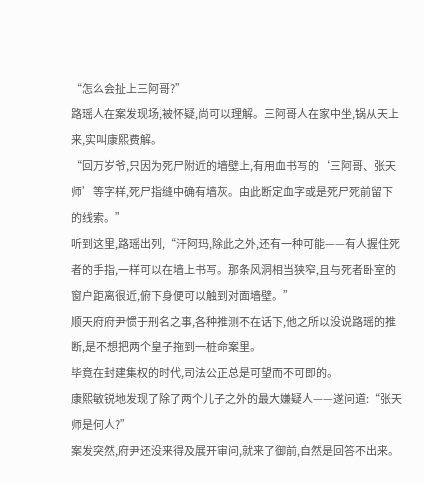“怎么会扯上三阿哥?”
路瑶人在案发现场,被怀疑,尚可以理解。三阿哥人在家中坐,锅从天上来,实叫康熙费解。
“回万岁爷,只因为死尸附近的墙壁上,有用血书写的‘三阿哥、张天师’等字样,死尸指缝中确有墙灰。由此断定血字或是死尸死前留下的线索。”
听到这里,路瑶出列,“汗阿玛,除此之外,还有一种可能——有人握住死者的手指,一样可以在墙上书写。那条风洞相当狭窄,且与死者卧室的窗户距离很近,俯下身便可以触到对面墙壁。”
顺天府府尹惯于刑名之事,各种推测不在话下,他之所以没说路瑶的推断,是不想把两个皇子拖到一桩命案里。
毕竟在封建集权的时代,司法公正总是可望而不可即的。
康熙敏锐地发现了除了两个儿子之外的最大嫌疑人——遂问道:“张天师是何人?”
案发突然,府尹还没来得及展开审问,就来了御前,自然是回答不出来。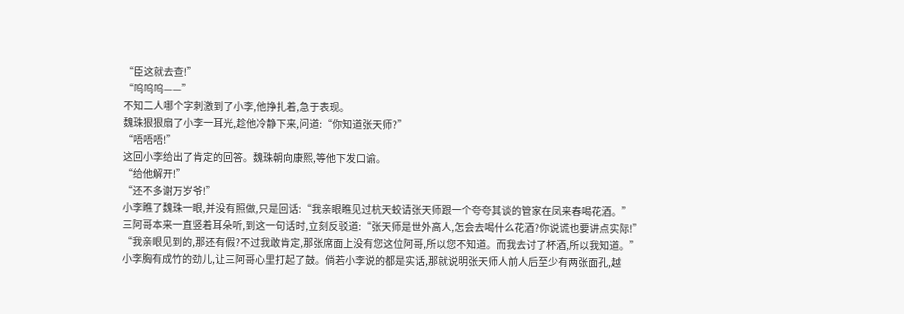“臣这就去查!”
“呜呜呜——”
不知二人哪个字刺激到了小李,他挣扎着,急于表现。
魏珠狠狠扇了小李一耳光,趁他冷静下来,问道:“你知道张天师?”
“唔唔唔!”
这回小李给出了肯定的回答。魏珠朝向康熙,等他下发口谕。
“给他解开!”
“还不多谢万岁爷!”
小李瞧了魏珠一眼,并没有照做,只是回话:“我亲眼瞧见过杭天蛟请张天师跟一个夸夸其谈的管家在凤来春喝花酒。”
三阿哥本来一直竖着耳朵听,到这一句话时,立刻反驳道:“张天师是世外高人,怎会去喝什么花酒?你说谎也要讲点实际!”
“我亲眼见到的,那还有假?不过我敢肯定,那张席面上没有您这位阿哥,所以您不知道。而我去讨了杯酒,所以我知道。”
小李胸有成竹的劲儿,让三阿哥心里打起了鼓。倘若小李说的都是实话,那就说明张天师人前人后至少有两张面孔,越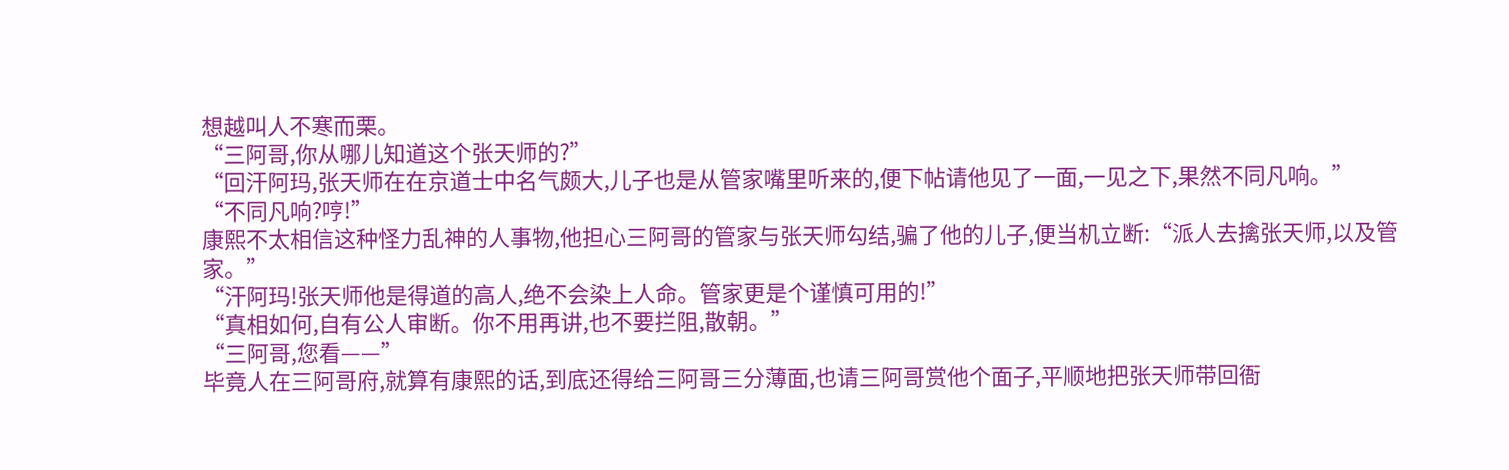想越叫人不寒而栗。
“三阿哥,你从哪儿知道这个张天师的?”
“回汗阿玛,张天师在在京道士中名气颇大,儿子也是从管家嘴里听来的,便下帖请他见了一面,一见之下,果然不同凡响。”
“不同凡响?哼!”
康熙不太相信这种怪力乱神的人事物,他担心三阿哥的管家与张天师勾结,骗了他的儿子,便当机立断:“派人去擒张天师,以及管家。”
“汗阿玛!张天师他是得道的高人,绝不会染上人命。管家更是个谨慎可用的!”
“真相如何,自有公人审断。你不用再讲,也不要拦阻,散朝。”
“三阿哥,您看——”
毕竟人在三阿哥府,就算有康熙的话,到底还得给三阿哥三分薄面,也请三阿哥赏他个面子,平顺地把张天师带回衙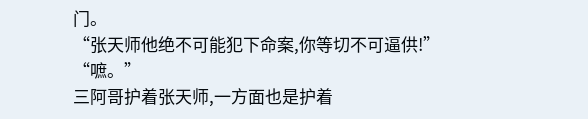门。
“张天师他绝不可能犯下命案,你等切不可逼供!”
“嗻。”
三阿哥护着张天师,一方面也是护着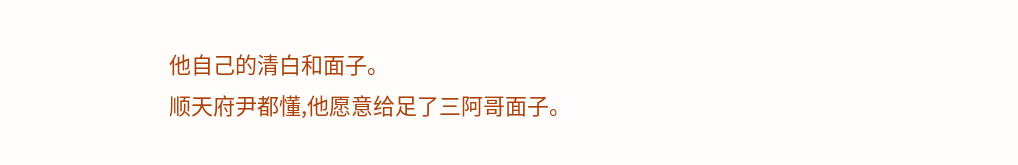他自己的清白和面子。
顺天府尹都懂,他愿意给足了三阿哥面子。